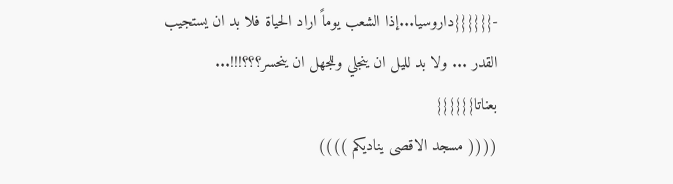-{{{{{{داروسيا...إذا الشعب يوماً اراد الحياة فلا بد ان يستجيب القدر ... ولا بد لليل ان ينجلي وللجهل ان ينحسر؟؟؟!!!... بعناتا}}}}}}
(((( مسجد الاقصى يناديكم ))))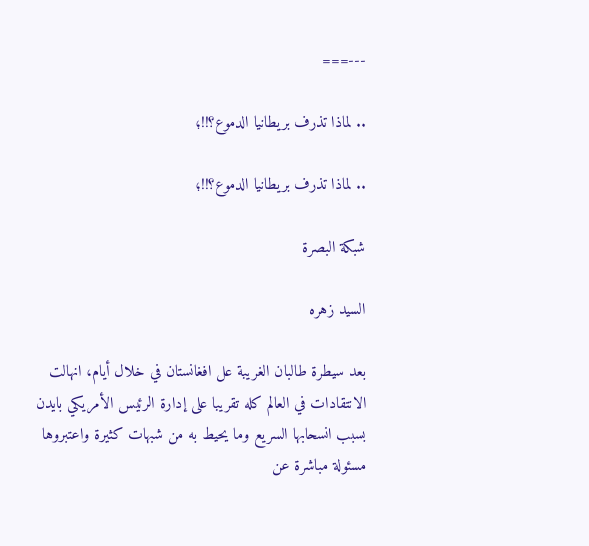---===

.. لماذا تذرف بريطانيا الدموع؟!!؛

.. لماذا تذرف بريطانيا الدموع؟!!؛

شبكة البصرة

السيد زهره

بعد سيطرة طالبان الغريبة عل افغانستان في خلال أيام، انهالت الانتقادات في العالم كله تقريبا على إدارة الرئيس الأمريكي بايدن بسبب انسحابها السريع وما يحيط به من شبهات كثيرة واعتبروها مسئولة مباشرة عن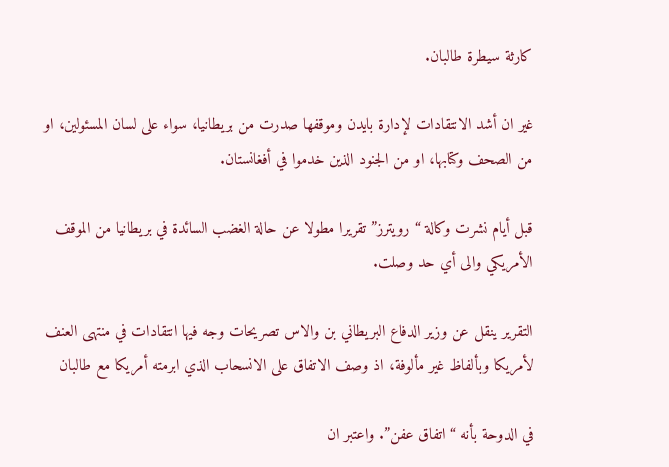كارثة سيطرة طالبان.

غير ان أشد الانتقادات لإدارة بايدن وموقفها صدرت من بريطانيا، سواء على لسان المسئولين، او من الصحف وكتابها، او من الجنود الذين خدموا في أفغانستان.

قبل أيام نشرت وكالة “رويترز” تقريرا مطولا عن حالة الغضب السائدة في بريطانيا من الموقف الأمريكي والى أي حد وصلت.

التقرير ينقل عن وزير الدفاع البريطاني بن والاس تصريحات وجه فيها انتقادات في منتهى العنف لأمريكا وبألفاظ غير مألوفة، اذ وصف الاتفاق على الانسحاب الذي ابرمته أمريكا مع طالبان

في الدوحة بأنه “اتفاق عفن”. واعتبر ان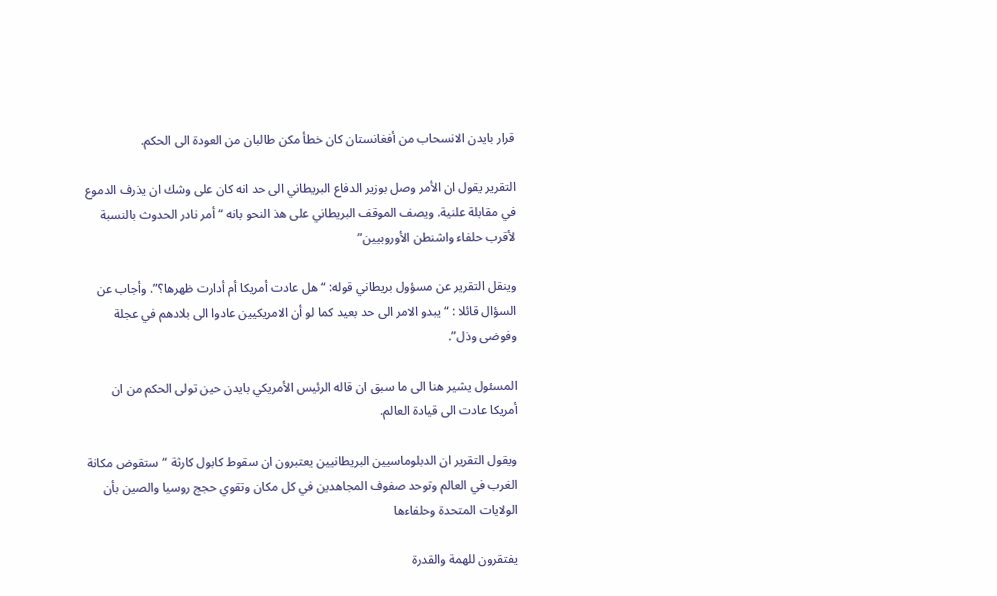قرار بايدن الانسحاب من أفغانستان كان خطأ مكن طالبان من العودة الى الحكم.

التقرير يقول ان الأمر وصل بوزير الدفاع البريطاني الى حد انه كان على وشك ان يذرف الدموع في مقابلة علنية. ويصف الموقف البريطاني على هذ النحو بانه “أمر نادر الحدوث بالنسبة لأقرب حلفاء واشنطن الأوروبيين”

وينقل التقرير عن مسؤول بريطاني قوله: “هل عادت أمريكا أم أدارت ظهرها؟”. وأجاب عن السؤال قائلا : “يبدو الامر الى حد بعيد كما لو أن الامريكيين عادوا الى بلادهم في عجلة وفوضى وذل”.

المسئول يشير هنا الى ما سبق ان قاله الرئيس الأمريكي بايدن حين تولى الحكم من ان أمريكا عادت الى قيادة العالم.

ويقول التقرير ان الدبلوماسيين البريطانيين يعتبرون ان سقوط كابول كارثة “ستقوض مكانة الغرب في العالم وتوحد صفوف المجاهدين في كل مكان وتقوي حجج روسيا والصين بأن الولايات المتحدة وحلفاءها

يفتقرون للهمة والقدرة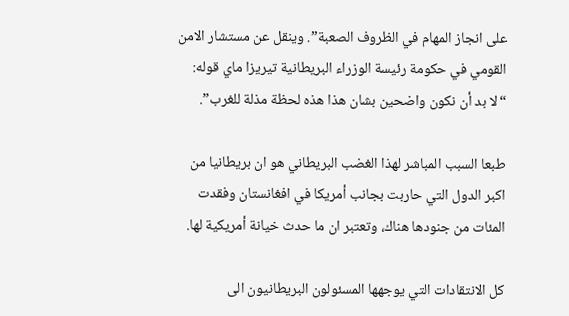على انجاز المهام في الظروف الصعبة”. وينقل عن مستشار الامن القومي في حكومة رئيسة الوزراء البريطانية تيريزا ماي قوله: “لا بد أن نكون واضحين بشان هذا هذه لحظة مذلة للغرب”.

طبعا السبب المباشر لهذا الغضب البريطاني هو ان بريطانيا من اكبر الدول التي حاربت بجانب أمريكا في افغانستان وفقدت المئات من جنودها هناك، وتعتبر ان ما حدث خيانة أمريكية لها.

كل الانتقادات التي يوجهها المسئولون البريطانيون الى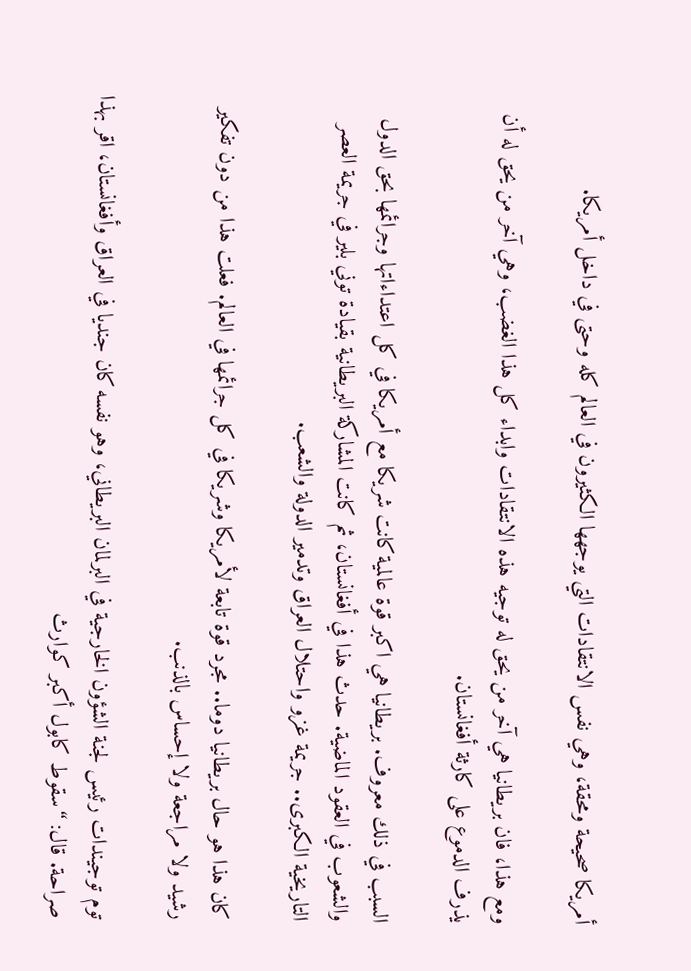أمريكا صحيحة ومحقة، وهي نفس الانتقادات التي يوجهها الكثيرون في العالم كله وحتى في داخل أمريكا.

ومع هذا، فان بريطانيا هي آخر من يحق له توجيه هذه الانتقادات وابداء كل هذا الغضب، وهي آخر من يحق له أن يذرف الدموع على كارثة أفغانستان.

السبب في ذلك معروف. بريطانيا هي اكبر قوة عالمية كانت شريكا مع أمريكا في كل اعتداءاتها وجرائمها بحق الدول والشعوب في العقود الماضية. حدث هذا في أفغانستان، ثم كانت المشاركة البريطانية بقيادة توني بلير في جريمة العصر التاريخية الكبرى.. جريمة غزو واحتلال العراق وتدمير الدولة والشعب.

كان هذا هو حال بريطانيا دوما.. مجرد قوة تابعة لأمريكا وشريكا في كل جرائمها في العالم. فعلت هذا من دون تفكير رشيد ولا مراجعة ولا إحساس بالذنب.

توم توجيندات رئيس لجنة الشؤون الخارجية في البرلمان البريطاني، وهو نفسه كان جنديا في العراق وأفغانستان، اقر بهذا صراحة. قال: “سقوط كابول أكبر كوارث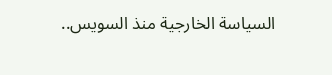السياسة الخارجية منذ السويس..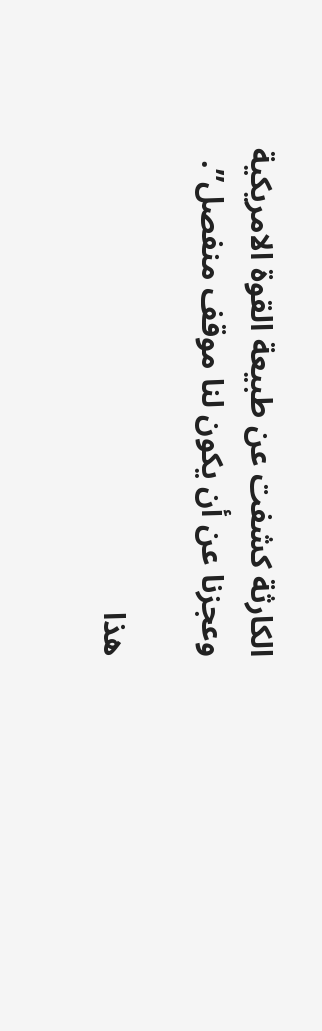الكارثة كشفت عن طبيعة القوة الامريكية وعجزنا عن أن يكون لنا موقف منفصل”.

هذا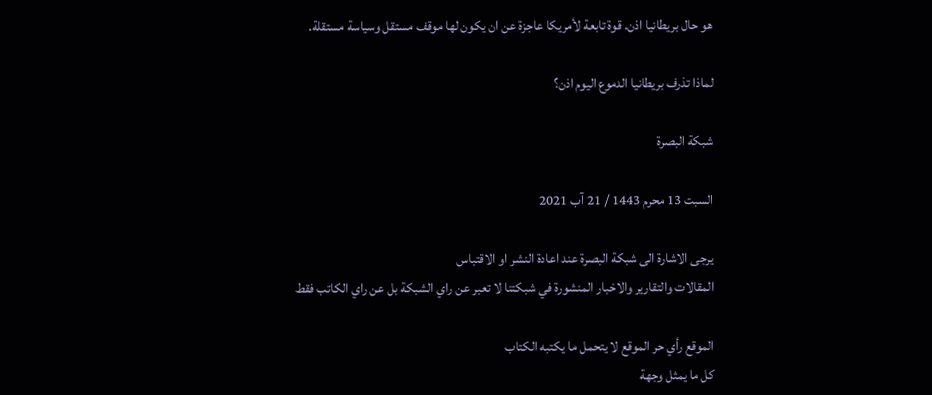هو حال بريطانيا اذن. قوة تابعة لأمريكا عاجزة عن ان يكون لها موقف مستقل وسياسة مستقلة.

لماذا تذرف بريطانيا الدموع اليوم اذن؟

شبكة البصرة

السبت 13 محرم 1443 / 21 آب 2021

يرجى الاشارة الى شبكة البصرة عند اعادة النشر او الاقتباس
المقالات والتقارير والاخبار المنشورة في شبكتنا لا تعبر عن راي الشبكة بل عن راي الكاتب فقط

الموقع رأي حر الموقع لا يتحمل ما يكتبه الكتاب
كل ما يمثل وجهة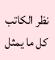نظر الكاتب كل ما يمثل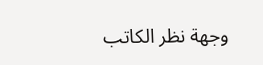وجهة نظر الكاتب